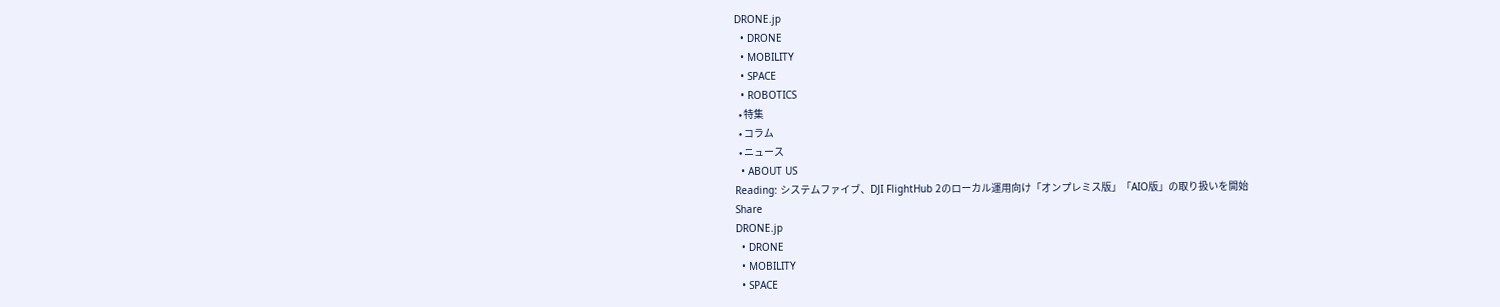DRONE.jp
  • DRONE
  • MOBILITY
  • SPACE
  • ROBOTICS
  • 特集
  • コラム
  • ニュース
  • ABOUT US
Reading: システムファイブ、DJI FlightHub 2のローカル運用向け「オンプレミス版」「AIO版」の取り扱いを開始
Share
DRONE.jp
  • DRONE
  • MOBILITY
  • SPACE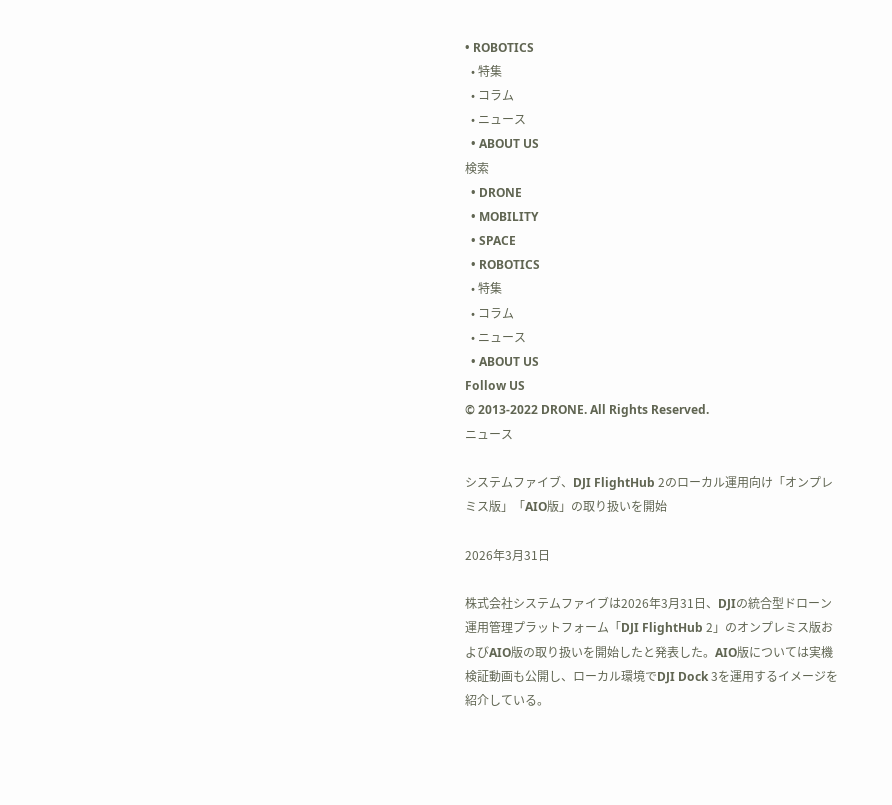• ROBOTICS
  • 特集
  • コラム
  • ニュース
  • ABOUT US
検索
  • DRONE
  • MOBILITY
  • SPACE
  • ROBOTICS
  • 特集
  • コラム
  • ニュース
  • ABOUT US
Follow US
© 2013-2022 DRONE. All Rights Reserved.
ニュース

システムファイブ、DJI FlightHub 2のローカル運用向け「オンプレミス版」「AIO版」の取り扱いを開始

2026年3月31日

株式会社システムファイブは2026年3月31日、DJIの統合型ドローン運用管理プラットフォーム「DJI FlightHub 2」のオンプレミス版およびAIO版の取り扱いを開始したと発表した。AIO版については実機検証動画も公開し、ローカル環境でDJI Dock 3を運用するイメージを紹介している。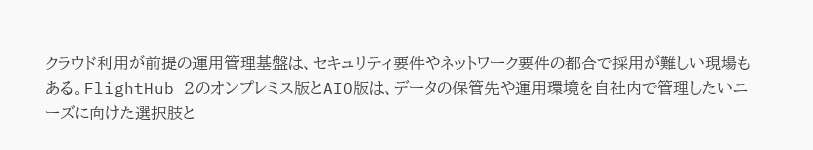クラウド利用が前提の運用管理基盤は、セキュリティ要件やネットワーク要件の都合で採用が難しい現場もある。FlightHub 2のオンプレミス版とAIO版は、データの保管先や運用環境を自社内で管理したいニーズに向けた選択肢と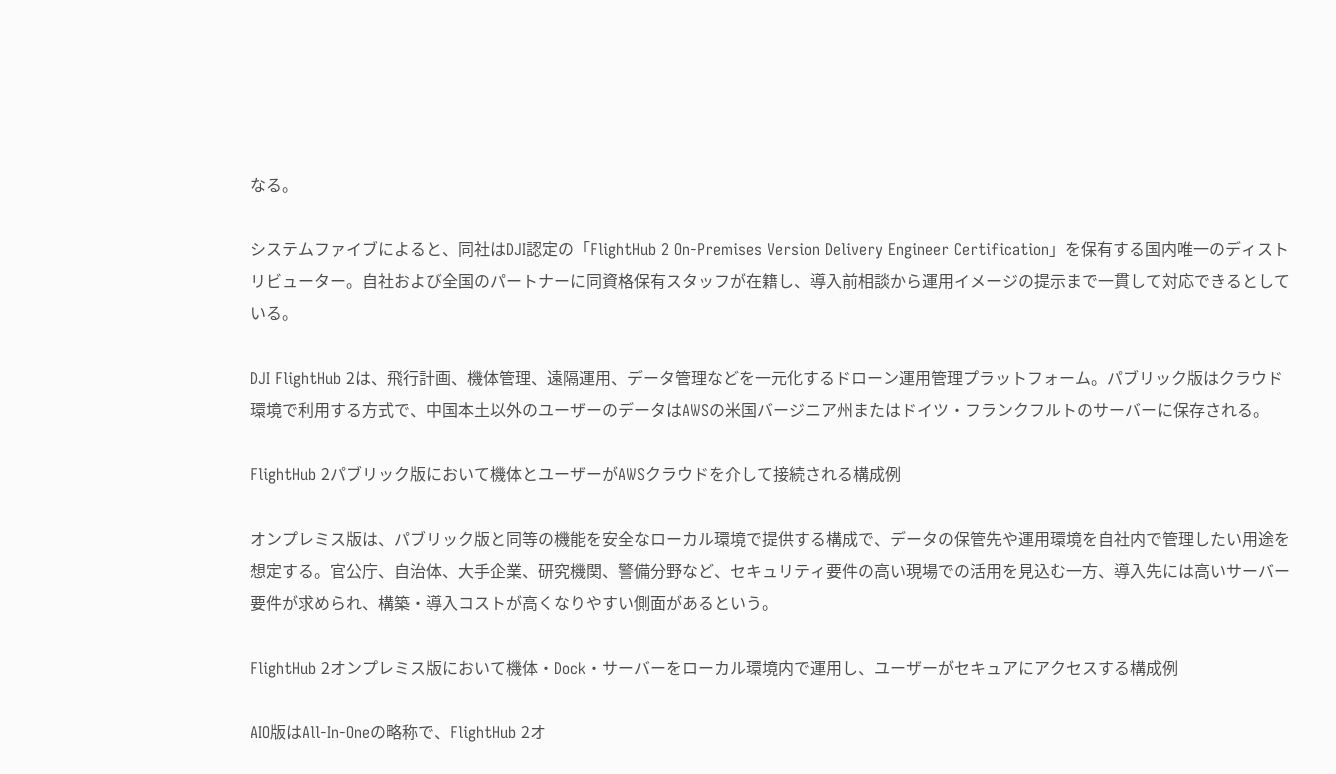なる。

システムファイブによると、同社はDJI認定の「FlightHub 2 On-Premises Version Delivery Engineer Certification」を保有する国内唯一のディストリビューター。自社および全国のパートナーに同資格保有スタッフが在籍し、導入前相談から運用イメージの提示まで一貫して対応できるとしている。

DJI FlightHub 2は、飛行計画、機体管理、遠隔運用、データ管理などを一元化するドローン運用管理プラットフォーム。パブリック版はクラウド環境で利用する方式で、中国本土以外のユーザーのデータはAWSの米国バージニア州またはドイツ・フランクフルトのサーバーに保存される。

FlightHub 2パブリック版において機体とユーザーがAWSクラウドを介して接続される構成例

オンプレミス版は、パブリック版と同等の機能を安全なローカル環境で提供する構成で、データの保管先や運用環境を自社内で管理したい用途を想定する。官公庁、自治体、大手企業、研究機関、警備分野など、セキュリティ要件の高い現場での活用を見込む一方、導入先には高いサーバー要件が求められ、構築・導入コストが高くなりやすい側面があるという。

FlightHub 2オンプレミス版において機体・Dock・サーバーをローカル環境内で運用し、ユーザーがセキュアにアクセスする構成例

AIO版はAll-In-Oneの略称で、FlightHub 2オ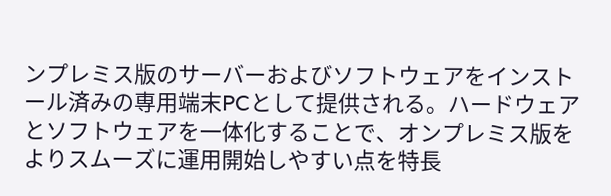ンプレミス版のサーバーおよびソフトウェアをインストール済みの専用端末PCとして提供される。ハードウェアとソフトウェアを一体化することで、オンプレミス版をよりスムーズに運用開始しやすい点を特長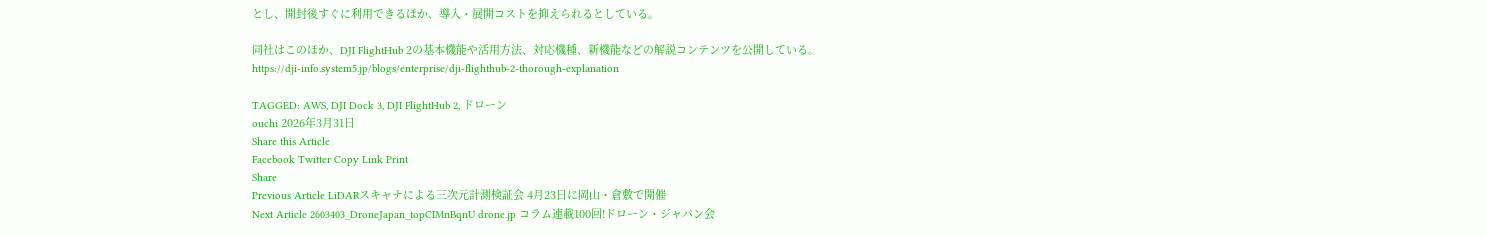とし、開封後すぐに利用できるほか、導入・展開コストを抑えられるとしている。

同社はこのほか、DJI FlightHub 2の基本機能や活用方法、対応機種、新機能などの解説コンテンツを公開している。
https://dji-info.system5.jp/blogs/enterprise/dji-flighthub-2-thorough-explanation

TAGGED: AWS, DJI Dock 3, DJI FlightHub 2, ドローン
ouchi 2026年3月31日
Share this Article
Facebook Twitter Copy Link Print
Share
Previous Article LiDARスキャナによる三次元計測検証会 4月23日に岡山・倉敷で開催
Next Article 2603403_DroneJapan_topCIMnBqnU drone.jp コラム連載100回!ドローン・ジャパン会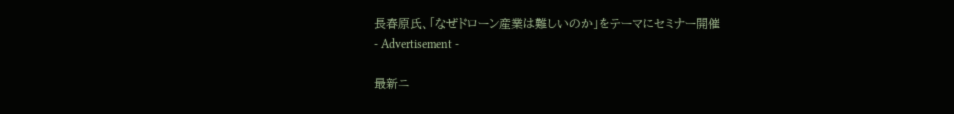長春原氏、「なぜドローン産業は難しいのか」をテーマにセミナー開催
- Advertisement -

最新ニ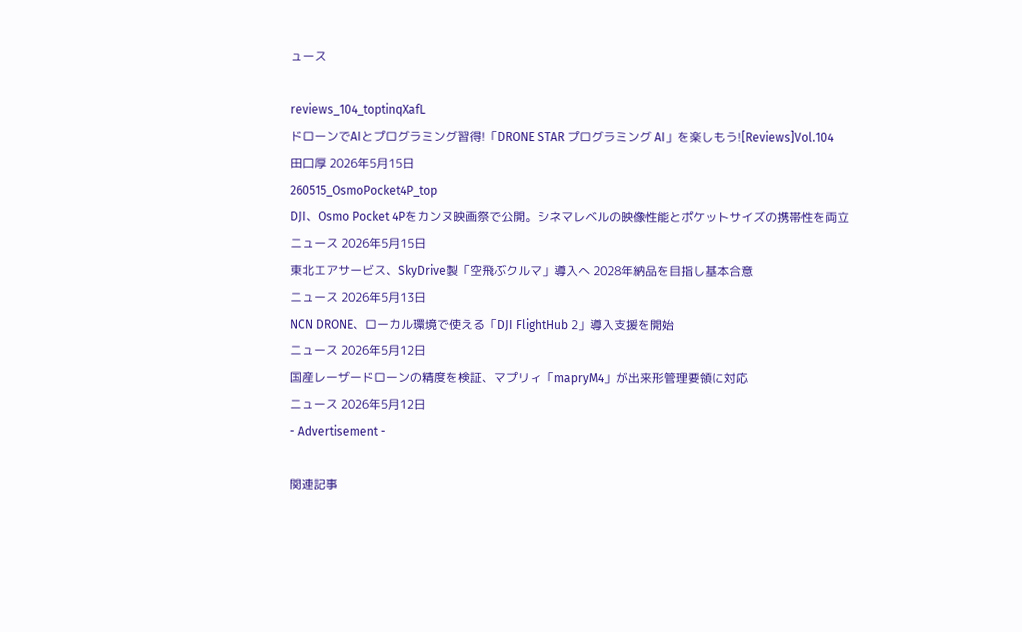ュース

reviews_104_toptinqXafL
ドローンでAIとプログラミング習得!「DRONE STAR プログラミング AI」を楽しもう![Reviews]Vol.104
田口厚 2026年5月15日
260515_OsmoPocket4P_top
DJI、Osmo Pocket 4Pをカンヌ映画祭で公開。シネマレベルの映像性能とポケットサイズの携帯性を両立
ニュース 2026年5月15日
東北エアサービス、SkyDrive製「空飛ぶクルマ」導入へ 2028年納品を目指し基本合意
ニュース 2026年5月13日
NCN DRONE、ローカル環境で使える「DJI FlightHub 2」導入支援を開始
ニュース 2026年5月12日
国産レーザードローンの精度を検証、マプリィ「mapryM4」が出来形管理要領に対応
ニュース 2026年5月12日
- Advertisement -

関連記事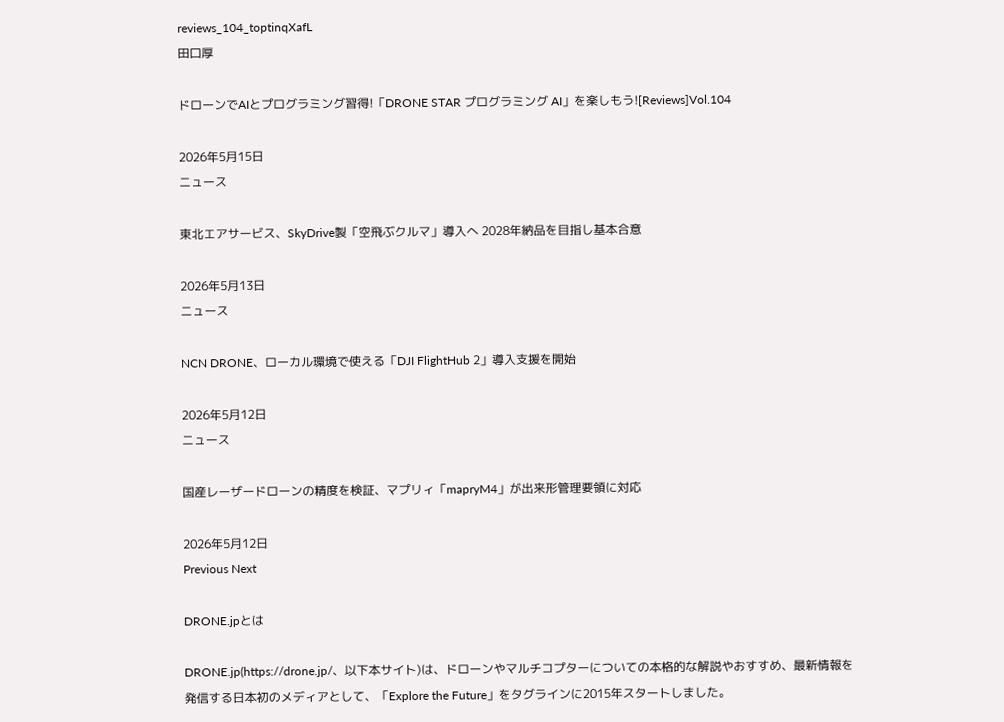reviews_104_toptinqXafL
田口厚

ドローンでAIとプログラミング習得!「DRONE STAR プログラミング AI」を楽しもう![Reviews]Vol.104

2026年5月15日
ニュース

東北エアサービス、SkyDrive製「空飛ぶクルマ」導入へ 2028年納品を目指し基本合意

2026年5月13日
ニュース

NCN DRONE、ローカル環境で使える「DJI FlightHub 2」導入支援を開始

2026年5月12日
ニュース

国産レーザードローンの精度を検証、マプリィ「mapryM4」が出来形管理要領に対応

2026年5月12日
Previous Next

DRONE.jpとは

DRONE.jp(https://drone.jp/、以下本サイト)は、ドローンやマルチコプターについての本格的な解説やおすすめ、最新情報を発信する日本初のメディアとして、「Explore the Future」をタグラインに2015年スタートしました。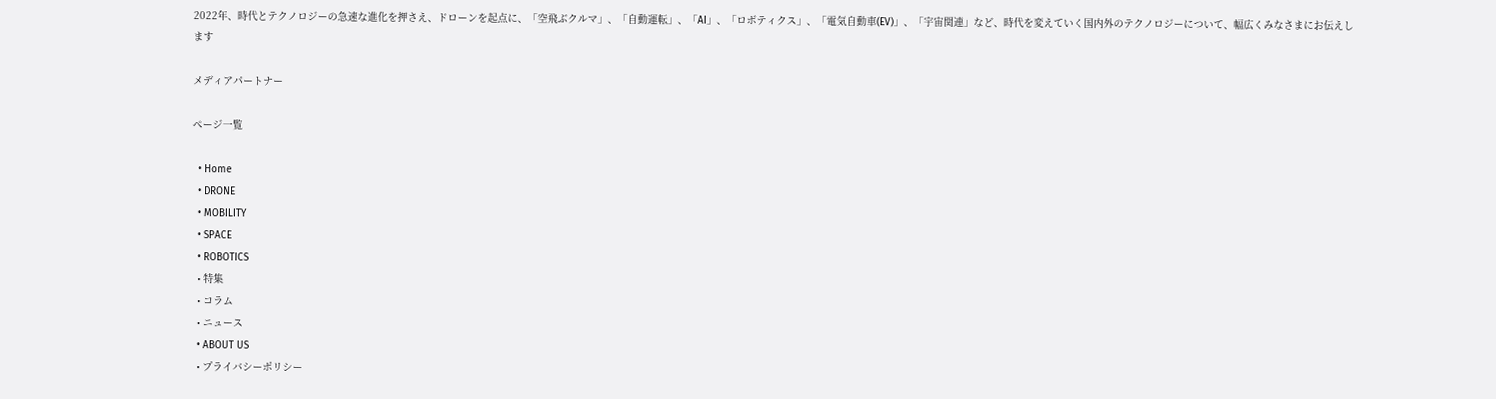2022年、時代とテクノロジーの急速な進化を押さえ、ドローンを起点に、「空飛ぶクルマ」、「自動運転」、「AI」、「ロボティクス」、「電気自動車(EV)」、「宇宙関連」など、時代を変えていく国内外のテクノロジーについて、幅広くみなさまにお伝えします

メディアパートナー

ページ一覧

  • Home
  • DRONE
  • MOBILITY
  • SPACE
  • ROBOTICS
  • 特集
  • コラム
  • ニュース
  • ABOUT US
  • プライバシーポリシー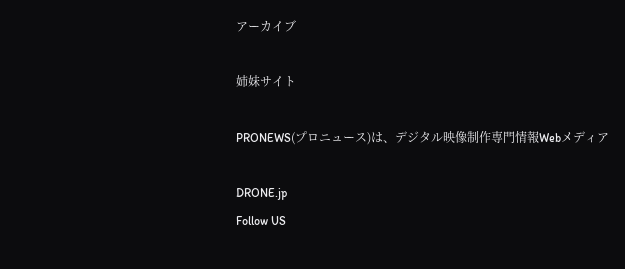アーカイブ

姉妹サイト

PRONEWS(プロニュース)は、デジタル映像制作専門情報Webメディア

DRONE.jp
Follow US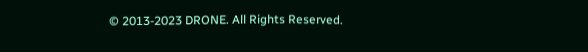© 2013-2023 DRONE. All Rights Reserved.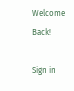Welcome Back!

Sign in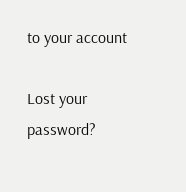to your account

Lost your password?